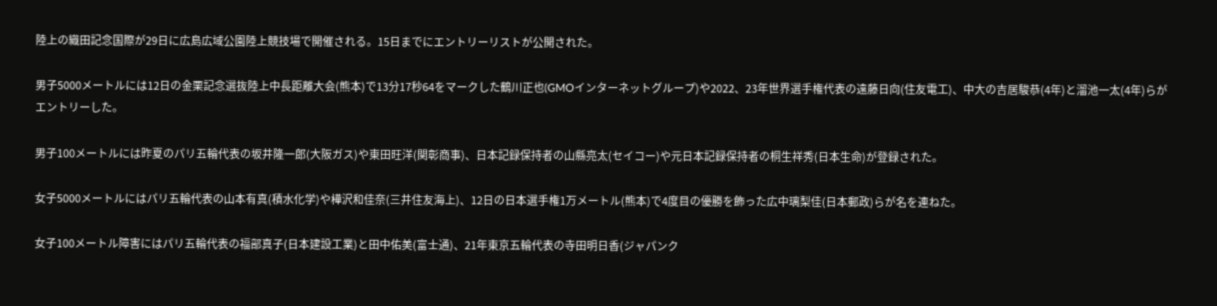陸上の織田記念国際が29日に広島広域公園陸上競技場で開催される。15日までにエントリーリストが公開された。

男子5000メートルには12日の金栗記念選抜陸上中長距離大会(熊本)で13分17秒64をマークした鶴川正也(GMOインターネットグループ)や2022、23年世界選手権代表の遠藤日向(住友電工)、中大の吉居駿恭(4年)と溜池一太(4年)らがエントリーした。

男子100メートルには昨夏のパリ五輪代表の坂井隆一郎(大阪ガス)や東田旺洋(関彰商事)、日本記録保持者の山縣亮太(セイコー)や元日本記録保持者の桐生祥秀(日本生命)が登録された。

女子5000メートルにはパリ五輪代表の山本有真(積水化学)や樺沢和佳奈(三井住友海上)、12日の日本選手権1万メートル(熊本)で4度目の優勝を飾った広中璃梨佳(日本郵政)らが名を連ねた。

女子100メートル障害にはパリ五輪代表の福部真子(日本建設工業)と田中佑美(富士通)、21年東京五輪代表の寺田明日香(ジャパンク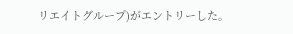リエイトグループ)がエントリーした。